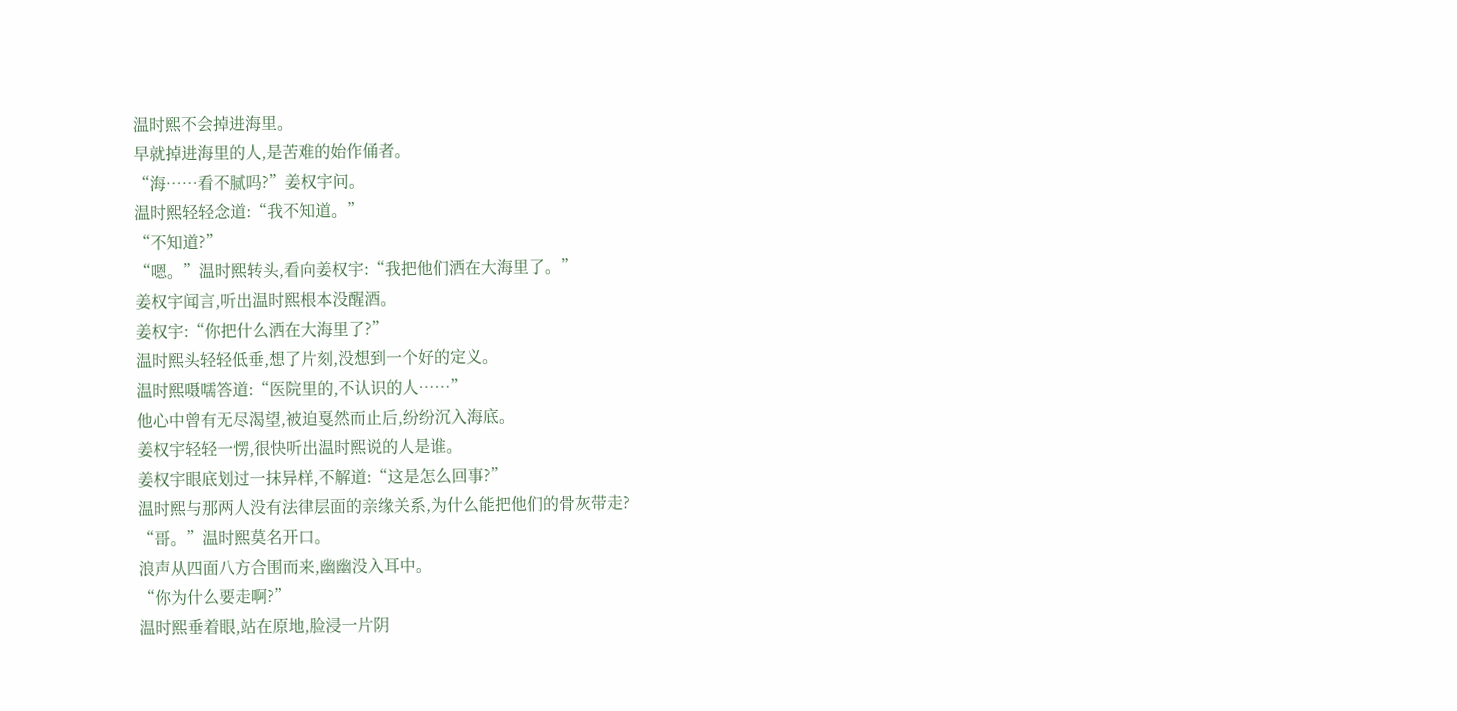温时熙不会掉进海里。
早就掉进海里的人,是苦难的始作俑者。
“海……看不腻吗?”姜权宇问。
温时熙轻轻念道:“我不知道。”
“不知道?”
“嗯。”温时熙转头,看向姜权宇:“我把他们洒在大海里了。”
姜权宇闻言,听出温时熙根本没醒酒。
姜权宇:“你把什么洒在大海里了?”
温时熙头轻轻低垂,想了片刻,没想到一个好的定义。
温时熙嗫嚅答道:“医院里的,不认识的人……”
他心中曾有无尽渴望,被迫戛然而止后,纷纷沉入海底。
姜权宇轻轻一愣,很快听出温时熙说的人是谁。
姜权宇眼底划过一抹异样,不解道:“这是怎么回事?”
温时熙与那两人没有法律层面的亲缘关系,为什么能把他们的骨灰带走?
“哥。”温时熙莫名开口。
浪声从四面八方合围而来,幽幽没入耳中。
“你为什么要走啊?”
温时熙垂着眼,站在原地,脸浸一片阴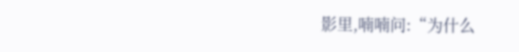影里,喃喃问:“为什么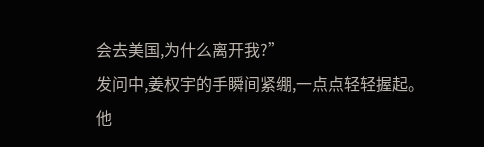会去美国,为什么离开我?”
发问中,姜权宇的手瞬间紧绷,一点点轻轻握起。
他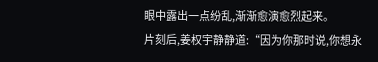眼中露出一点纷乱,渐渐愈演愈烈起来。
片刻后,姜权宇静静道:“因为你那时说,你想永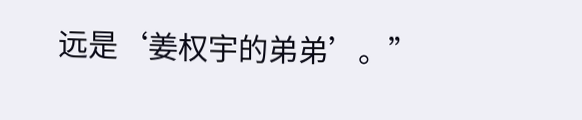远是‘姜权宇的弟弟’。”